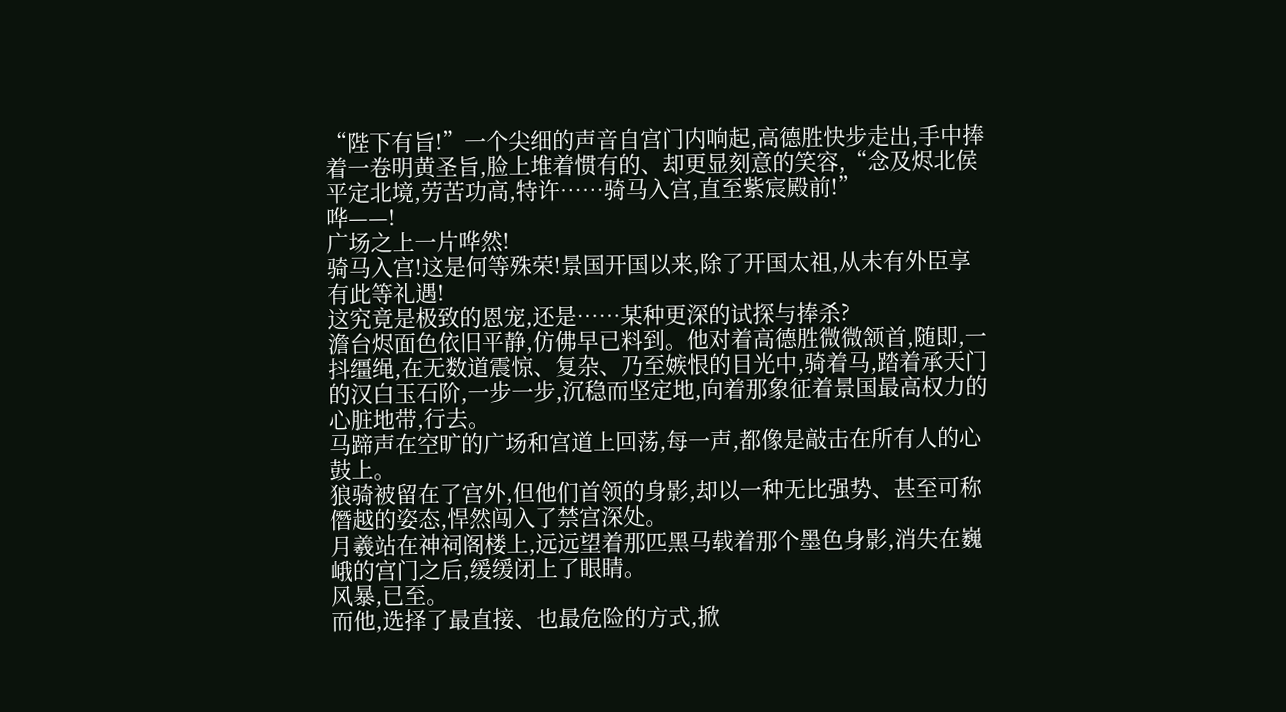“陛下有旨!”一个尖细的声音自宫门内响起,高德胜快步走出,手中捧着一卷明黄圣旨,脸上堆着惯有的、却更显刻意的笑容,“念及烬北侯平定北境,劳苦功高,特许……骑马入宫,直至紫宸殿前!”
哗——!
广场之上一片哗然!
骑马入宫!这是何等殊荣!景国开国以来,除了开国太祖,从未有外臣享有此等礼遇!
这究竟是极致的恩宠,还是……某种更深的试探与捧杀?
澹台烬面色依旧平静,仿佛早已料到。他对着高德胜微微颔首,随即,一抖缰绳,在无数道震惊、复杂、乃至嫉恨的目光中,骑着马,踏着承天门的汉白玉石阶,一步一步,沉稳而坚定地,向着那象征着景国最高权力的心脏地带,行去。
马蹄声在空旷的广场和宫道上回荡,每一声,都像是敲击在所有人的心鼓上。
狼骑被留在了宫外,但他们首领的身影,却以一种无比强势、甚至可称僭越的姿态,悍然闯入了禁宫深处。
月羲站在神祠阁楼上,远远望着那匹黑马载着那个墨色身影,消失在巍峨的宫门之后,缓缓闭上了眼睛。
风暴,已至。
而他,选择了最直接、也最危险的方式,掀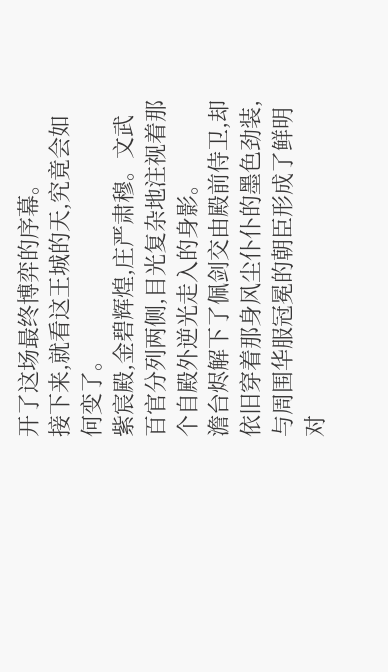开了这场最终博弈的序幕。
接下来,就看这王城的天,究竟会如何变了。
紫宸殿,金碧辉煌,庄严肃穆。文武百官分列两侧,目光复杂地注视着那个自殿外逆光走入的身影。
澹台烬解下了佩剑交由殿前侍卫,却依旧穿着那身风尘仆仆的墨色劲装,与周围华服冠冕的朝臣形成了鲜明对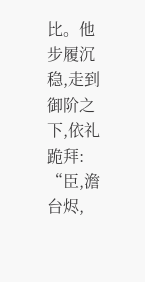比。他步履沉稳,走到御阶之下,依礼跪拜:
“臣,澹台烬,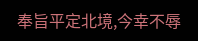奉旨平定北境,今幸不辱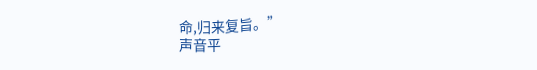命,归来复旨。”
声音平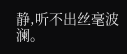静,听不出丝毫波澜。